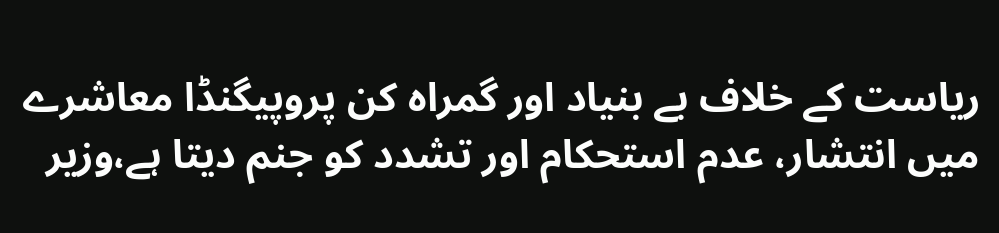ریاست کے خلاف بے بنیاد اور گمراہ کن پروپیگنڈا معاشرے میں انتشار، عدم استحکام اور تشدد کو جنم دیتا ہے،وزیر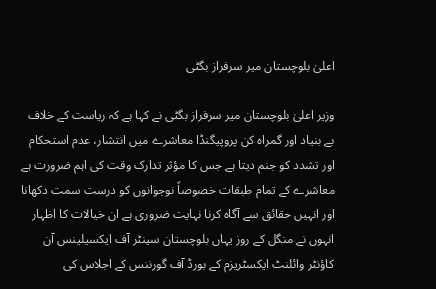اعلیٰ بلوچستان میر سرفراز بگٹی

وزیر اعلیٰ بلوچستان میر سرفراز بگٹی نے کہا ہے کہ ریاست کے خلاف بے بنیاد اور گمراہ کن پروپیگنڈا معاشرے میں انتشار، عدم استحکام اور تشدد کو جنم دیتا ہے جس کا مؤثر تدارک وقت کی اہم ضرورت ہے معاشرے کے تمام طبقات خصوصاً نوجوانوں کو درست سمت دکھانا اور انہیں حقائق سے آگاہ کرنا نہایت ضروری ہے ان خیالات کا اظہار انہوں نے منگل کے روز یہاں بلوچستان سینٹر آف ایکسیلینس آن کاؤنٹر وائلنٹ ایکسٹریزم کے بورڈ آف گورننس کے اجلاس کی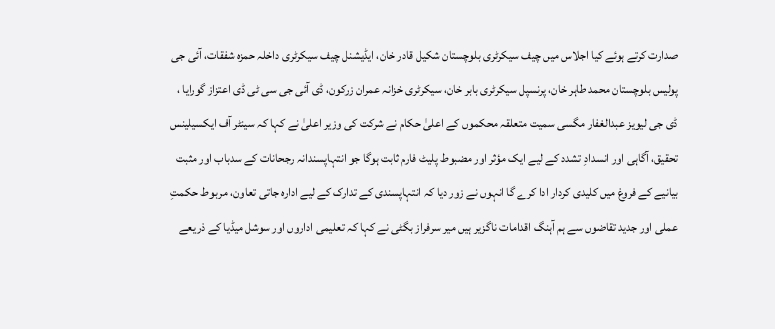صدارت کرتے ہوئے کیا اجلاس میں چیف سیکرٹری بلوچستان شکیل قادر خان، ایڈیشنل چیف سیکرٹری داخلہ حمزہ شفقات، آئی جی پولیس بلوچستان محمد طاہر خان، پرنسپل سیکرٹری بابر خان، سیکرٹری خزانہ عمران زرکون، ڈی آئی جی سی ٹی ڈی اعتزاز گورایا ، ڈی جی لیویز عبدالغفار مگسی سمیت متعلقہ محکموں کے اعلیٰ حکام نے شرکت کی وزیر اعلیٰ نے کہا کہ سینٹر آف ایکسیلینس تحقیق، آگاہی اور انسدادِ تشدد کے لیے ایک مؤثر اور مضبوط پلیٹ فارم ثابت ہوگا جو انتہاپسندانہ رجحانات کے سدباب اور مثبت بیانیے کے فروغ میں کلیدی کردار ادا کرے گا انہوں نے زور دیا کہ انتہاپسندی کے تدارک کے لیے ادارہ جاتی تعاون، مربوط حکمتِ عملی اور جدید تقاضوں سے ہم آہنگ اقدامات ناگزیر ہیں میر سرفراز بگٹی نے کہا کہ تعلیمی اداروں اور سوشل میڈیا کے ذریعے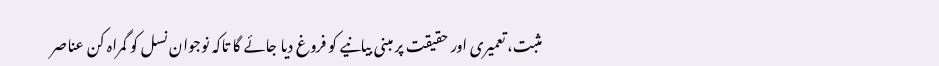مثبت، تعمیری اور حقیقت پر مبنی بیانیے کو فروغ دیا جائے گا تاکہ نوجوان نسل کو گمراہ کن عناصر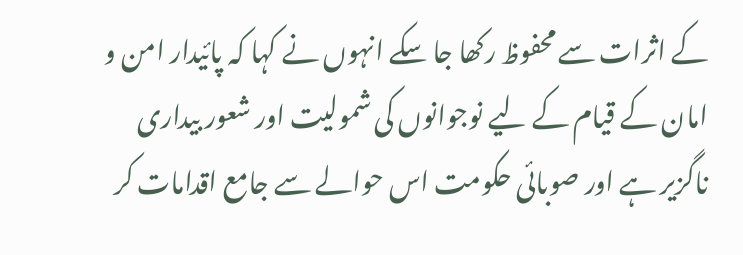کے اثرات سے محفوظ رکھا جا سکے انہوں نے کہا کہ پائیدار امن و امان کے قیام کے لیے نوجوانوں کی شمولیت اور شعور بیداری ناگزیر ہے اور صوبائی حکومت اس حوالے سے جامع اقدامات کر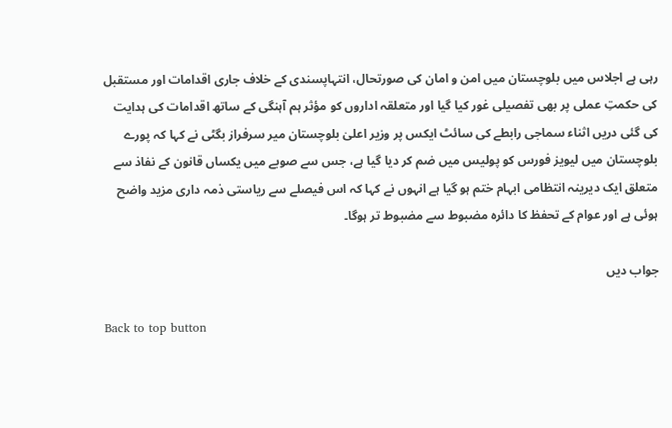رہی ہے اجلاس میں بلوچستان میں امن و امان کی صورتحال، انتہاپسندی کے خلاف جاری اقدامات اور مستقبل کی حکمتِ عملی پر بھی تفصیلی غور کیا گیا اور متعلقہ اداروں کو مؤثر ہم آہنگی کے ساتھ اقدامات کی ہدایت کی گئی دریں اثناء سماجی رابطے کی سائٹ ایکس پر وزیر اعلیٰ بلوچستان میر سرفراز بگٹی نے کہا کہ پورے بلوچستان میں لیویز فورس کو پولیس میں ضم کر دیا گیا ہے، جس سے صوبے میں یکساں قانون کے نفاذ سے متعلق ایک دیرینہ انتظامی ابہام ختم ہو گیا ہے انہوں نے کہا کہ اس فیصلے سے ریاستی ذمہ داری مزید واضح ہوئی ہے اور عوام کے تحفظ کا دائرہ مضبوط سے مضبوط تر ہوگا۔

جواب دیں

Back to top button